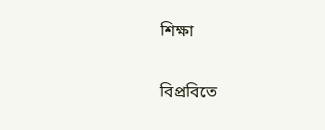শিক্ষা

বিপ্রবিতে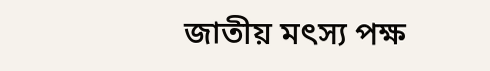জাতীয় মৎস্য পক্ষ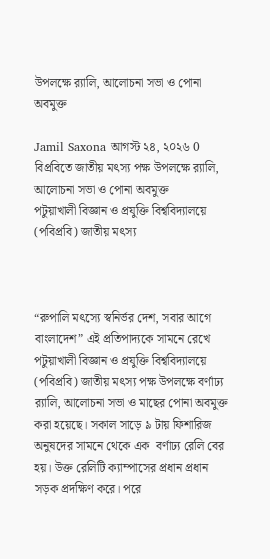উপলক্ষে র‍্যালি, আলোচনা সভা ও পোনা অবমুক্ত

Jamil Saxona আগস্ট ২৪, ২০২৬ 0
বিপ্রবিতে জাতীয় মৎস্য পক্ষ উপলক্ষে র‍্যালি, আলোচনা সভা ও পোনা অবমুক্ত
পটুয়াখালী বিজ্ঞান ও প্রযুক্তি বিশ্ববিদ্যালয়ে (পবিপ্রবি) জাতীয় মৎস্য



“রুপালি মৎস্যে স্বনির্ভর দেশ, সবার আগে বাংলাদেশ” এই প্রতিপাদ্যকে সামনে রেখে পটুয়াখালী বিজ্ঞান ও প্রযুক্তি বিশ্ববিদ্যালয়ে (পবিপ্রবি) জাতীয় মৎস্য পক্ষ উপলক্ষে বর্ণাঢ্য র‍্যালি, আলোচনা সভা ও মাছের পোনা অবমুক্ত করা হয়েছে। সকাল সাড়ে ৯ টায় ফিশারিজ অনুষদের সামনে থেকে এক  বর্ণাঢ্য রেলি বের হয়। উক্ত রেলিটি ক্যাম্পাসের প্রধান প্রধান সড়ক প্রদক্ষিণ করে। পরে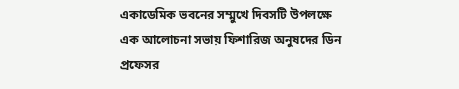একাডেমিক ভবনের সম্মুখে দিবসটি উপলক্ষে এক আলোচনা সভায় ফিশারিজ অনুষদের ডিন প্রফেসর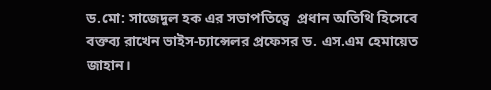ড.মো: সাজেদুল হক এর সভাপতিত্বে  প্রধান অতিথি হিসেবে বক্তব্য রাখেন ভাইস-চ্যান্সেলর প্রফেসর ড. এস.এম হেমায়েত জাহান।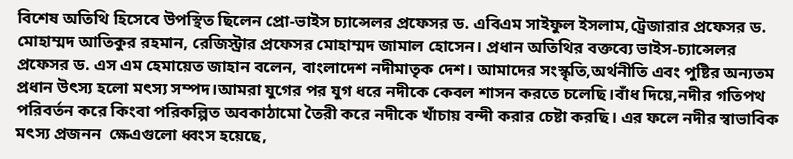বিশেষ অতিথি হিসেবে উপস্থিত ছিলেন প্রো-ভাইস চ্যান্সেলর প্রফেসর ড. এবিএম সাইফুল ইসলাম,ট্রেজারার প্রফেসর ড. মোহাম্মদ আতিকুর রহমান, রেজিস্ট্রার প্রফেসর মোহাম্মদ জামাল হোসেন। প্রধান অতিথির বক্তব্যে ভাইস-চ্যান্সেলর  প্রফেসর ড. এস এম হেমায়েত জাহান বলেন, বাংলাদেশ নদীমাতৃক দেশ। আমাদের সংস্কৃতি,অর্থনীতি এবং পুষ্টির অন্যতম প্রধান উৎস্য হলো মৎস্য সম্পদ।আমরা যুগের পর যুগ ধরে নদীকে কেবল শাসন করতে চলেছি।বাঁধ দিয়ে,নদীর গতিপথ পরিবর্তন করে কিংবা পরিকল্পিত অবকাঠামো তৈরী করে নদীকে খাঁচায় বন্দী করার চেষ্টা করছি। এর ফলে নদীর স্বাভাবিক মৎস্য প্রজনন  ক্ষেএগুলো ধ্বংস হয়েছে,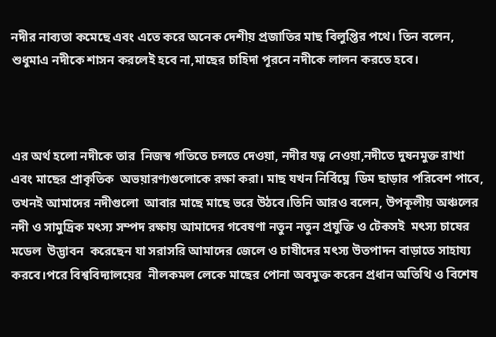নদীর নাব্যতা কমেছে এবং এতে করে অনেক দেশীয় প্রজাতির মাছ বিলুপ্তির পথে। তিন বলেন, শুধুমাএ নদীকে শাসন করলেই হবে না,মাছের চাহিদা পূরনে নদীকে লালন করতে হবে।



এর অর্থ হলো নদীকে তার  নিজস্ব গতিতে চলতে দেওয়া, নদীর যত্ন নেওয়া,নদীতে দুষনমুক্ত রাখা  এবং মাছের প্রাকৃতিক  অভয়ারণ্যগুলোকে রক্ষা করা। মাছ যখন নির্বিঘ্নে  ডিম ছাড়ার পরিবেশ পাবে, তখনই আমাদের নদীগুলো  আবার মাছে মাছে ভরে উঠবে।তিনি আরও বলেন, উপকূলীয় অঞ্চলের নদী ও সামুদ্রিক মৎস্য সম্পদ রক্ষায় আমাদের গবেষণা নতুন নতুন প্রযুক্তি ও টেকসই  মৎস্য চাষের মডেল  উদ্ভাবন  করেছেন যা সরাসরি আমাদের জেলে ও চাষীদের মৎস্য উতপাদন বাড়াতে সাহায্য করবে।পরে বিশ্ববিদ্যালয়ের  নীলকমল লেকে মাছের পোনা অবমুক্ত করেন প্রধান অতিথি ও বিশেষ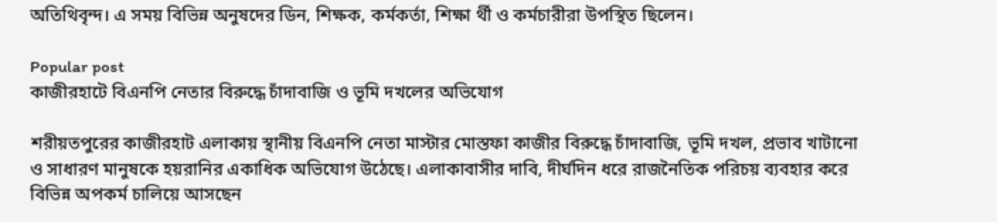অতিথিবৃন্দ। এ সময় বিভিন্ন অনুষদের ডিন, শিক্ষক, কর্মকর্তা, শিক্ষা র্থী ও কর্মচারীরা উপস্থিত ছিলেন।

Popular post
কাজীরহাটে বিএনপি নেতার বিরুদ্ধে চাঁদাবাজি ও ভূমি দখলের অভিযোগ

শরীয়তপুরের কাজীরহাট এলাকায় স্থানীয় বিএনপি নেতা মাস্টার মোস্তফা কাজীর বিরুদ্ধে চাঁদাবাজি, ভূমি দখল, প্রভাব খাটানো ও সাধারণ মানুষকে হয়রানির একাধিক অভিযোগ উঠেছে। এলাকাবাসীর দাবি, দীর্ঘদিন ধরে রাজনৈতিক পরিচয় ব্যবহার করে বিভিন্ন অপকর্ম চালিয়ে আসছেন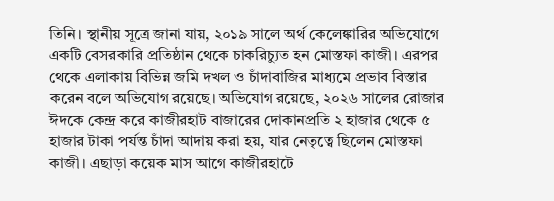তিনি। স্থানীয় সূত্রে জানা যায়, ২০১৯ সালে অর্থ কেলেঙ্কারির অভিযোগে একটি বেসরকারি প্রতিষ্ঠান থেকে চাকরিচ্যুত হন মোস্তফা কাজী। এরপর থেকে এলাকায় বিভিন্ন জমি দখল ও চাঁদাবাজির মাধ্যমে প্রভাব বিস্তার করেন বলে অভিযোগ রয়েছে। অভিযোগ রয়েছে, ২০২৬ সালের রোজার ঈদকে কেন্দ্র করে কাজীরহাট বাজারের দোকানপ্রতি ২ হাজার থেকে ৫ হাজার টাকা পর্যন্ত চাঁদা আদায় করা হয়, যার নেতৃত্বে ছিলেন মোস্তফা কাজী। এছাড়া কয়েক মাস আগে কাজীরহাটে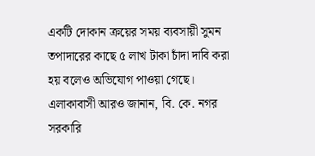একটি দোকান ক্রয়ের সময় ব্যবসায়ী সুমন তপাদারের কাছে ৫ লাখ টাকা চাঁদা দাবি করা হয় বলেও অভিযোগ পাওয়া গেছে। এলাকাবাসী আরও জানান, বি. কে. নগর সরকারি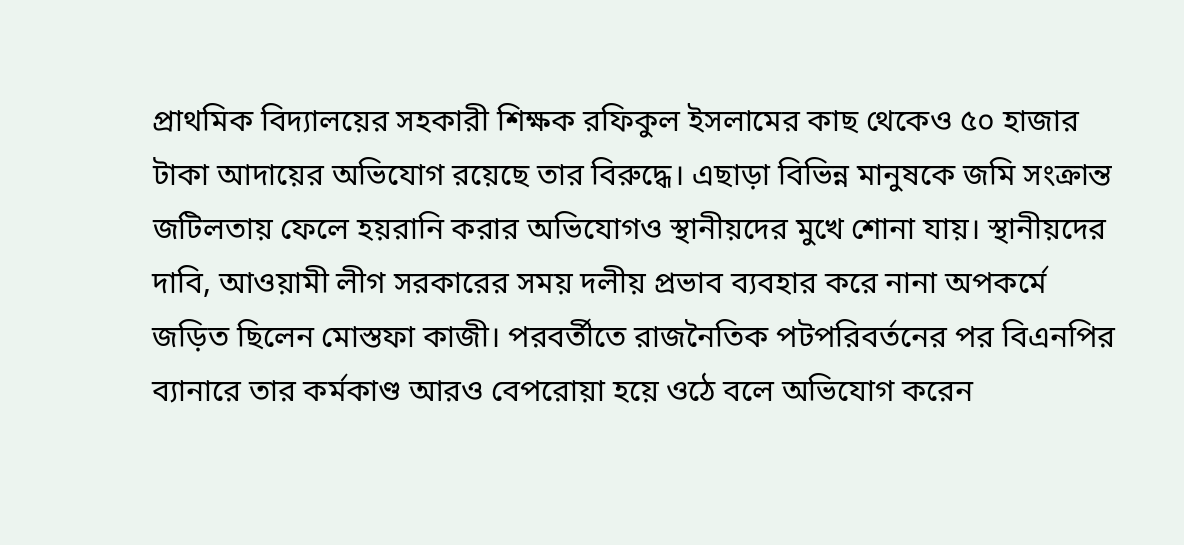প্রাথমিক বিদ্যালয়ের সহকারী শিক্ষক রফিকুল ইসলামের কাছ থেকেও ৫০ হাজার টাকা আদায়ের অভিযোগ রয়েছে তার বিরুদ্ধে। এছাড়া বিভিন্ন মানুষকে জমি সংক্রান্ত জটিলতায় ফেলে হয়রানি করার অভিযোগও স্থানীয়দের মুখে শোনা যায়। স্থানীয়দের দাবি, আওয়ামী লীগ সরকারের সময় দলীয় প্রভাব ব্যবহার করে নানা অপকর্মে জড়িত ছিলেন মোস্তফা কাজী। পরবর্তীতে রাজনৈতিক পটপরিবর্তনের পর বিএনপির ব্যানারে তার কর্মকাণ্ড আরও বেপরোয়া হয়ে ওঠে বলে অভিযোগ করেন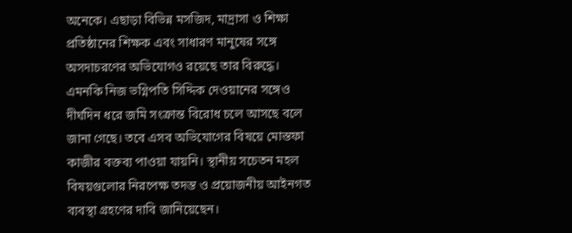অনেকে। এছাড়া বিভিন্ন মসজিদ, মাদ্রাসা ও শিক্ষা প্রতিষ্ঠানের শিক্ষক এবং সাধারণ মানুষের সঙ্গে অসদাচরণের অভিযোগও রয়েছে তার বিরুদ্ধে। এমনকি নিজ ভগ্নিপতি সিদ্দিক দেওয়ানের সঙ্গেও দীর্ঘদিন ধরে জমি সংক্রান্ত বিরোধ চলে আসছে বলে জানা গেছে। তবে এসব অভিযোগের বিষয়ে মোস্তফা কাজীর বক্তব্য পাওয়া যায়নি। স্থানীয় সচেতন মহল বিষয়গুলোর নিরপেক্ষ তদন্ত ও প্রয়োজনীয় আইনগত ব্যবস্থা গ্রহণের দাবি জানিয়েছেন।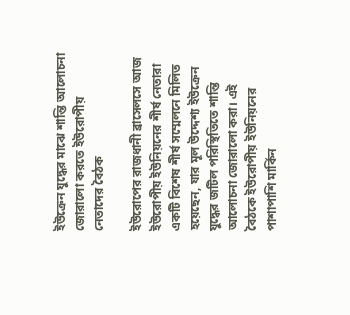ইউক্রেন যুদ্ধের মাঝে শান্তি আলোচনা জোরালো করতে ইউরোপীয় নেতাদের বৈঠক

ইউরোপের রাজধানী ব্রাসেলসে আজ ইউরোপীয় ইউনিয়নের শীর্ষ নেতারা একটি বিশেষ শীর্ষ সম্মেলনে মিলিত হয়েছেন, যার মূল উদ্দেশ্য ইউক্রেন যুদ্ধের জটিল পরিস্থিতিতে শান্তি আলোচনা জোরালো করা। এই বৈঠকে ইউরোপীয় ইউনিয়নের পাশাপাশি মার্কিন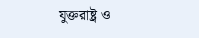যুক্তরাষ্ট্র ও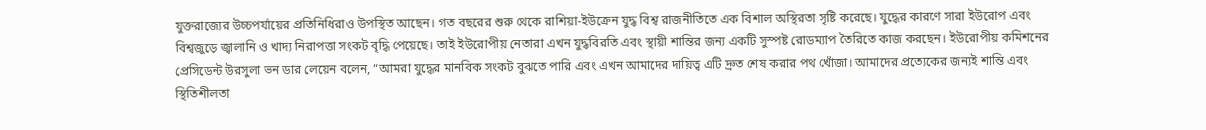যুক্তরাজ্যের উচ্চপর্যায়ের প্রতিনিধিরাও উপস্থিত আছেন। গত বছরের শুরু থেকে রাশিয়া-ইউক্রেন যুদ্ধ বিশ্ব রাজনীতিতে এক বিশাল অস্থিরতা সৃষ্টি করেছে। যুদ্ধের কারণে সারা ইউরোপ এবং বিশ্বজুড়ে জ্বালানি ও খাদ্য নিরাপত্তা সংকট বৃদ্ধি পেয়েছে। তাই ইউরোপীয় নেতারা এখন যুদ্ধবিরতি এবং স্থায়ী শান্তির জন্য একটি সুস্পষ্ট রোডম্যাপ তৈরিতে কাজ করছেন। ইউরোপীয় কমিশনের প্রেসিডেন্ট উরসুলা ভন ডার লেয়েন বলেন, “আমরা যুদ্ধের মানবিক সংকট বুঝতে পারি এবং এখন আমাদের দায়িত্ব এটি দ্রুত শেষ করার পথ খোঁজা। আমাদের প্রত্যেকের জন্যই শান্তি এবং স্থিতিশীলতা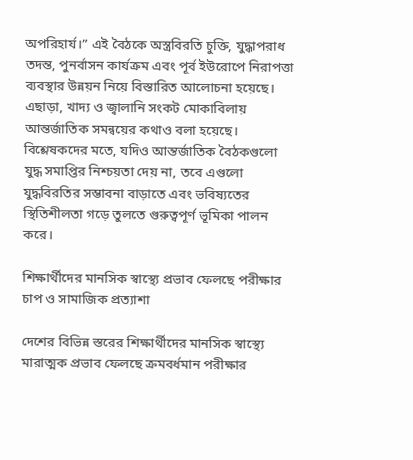অপরিহার্য।” এই বৈঠকে অস্ত্রবিরতি চুক্তি, যুদ্ধাপরাধ তদন্ত, পুনর্বাসন কার্যক্রম এবং পূর্ব ইউরোপে নিরাপত্তা ব্যবস্থার উন্নয়ন নিয়ে বিস্তারিত আলোচনা হয়েছে। এছাড়া, খাদ্য ও জ্বালানি সংকট মোকাবিলায় আন্তর্জাতিক সমন্বয়ের কথাও বলা হয়েছে। বিশ্লেষকদের মতে, যদিও আন্তর্জাতিক বৈঠকগুলো যুদ্ধ সমাপ্তির নিশ্চয়তা দেয় না, তবে এগুলো যুদ্ধবিরতির সম্ভাবনা বাড়াতে এবং ভবিষ্যতের স্থিতিশীলতা গড়ে তুলতে গুরুত্বপূর্ণ ভূমিকা পালন করে।

শিক্ষার্থীদের মানসিক স্বাস্থ্যে প্রভাব ফেলছে পরীক্ষার চাপ ও সামাজিক প্রত্যাশা

দেশের বিভিন্ন স্তরের শিক্ষার্থীদের মানসিক স্বাস্থ্যে মারাত্মক প্রভাব ফেলছে ক্রমবর্ধমান পরীক্ষার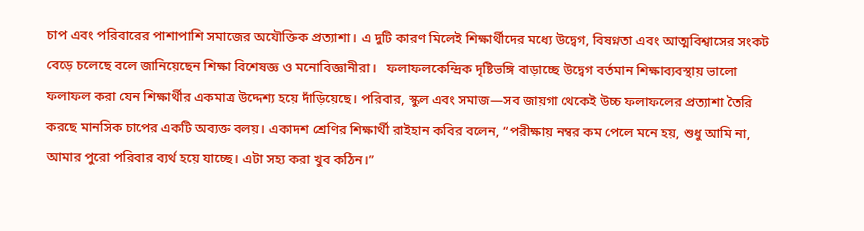চাপ এবং পরিবারের পাশাপাশি সমাজের অযৌক্তিক প্রত্যাশা। এ দুটি কারণ মিলেই শিক্ষার্থীদের মধ্যে উদ্বেগ, বিষণ্নতা এবং আত্মবিশ্বাসের সংকট বেড়ে চলেছে বলে জানিয়েছেন শিক্ষা বিশেষজ্ঞ ও মনোবিজ্ঞানীরা।   ফলাফলকেন্দ্রিক দৃষ্টিভঙ্গি বাড়াচ্ছে উদ্বেগ বর্তমান শিক্ষাব্যবস্থায় ভালো ফলাফল করা যেন শিক্ষার্থীর একমাত্র উদ্দেশ্য হয়ে দাঁড়িয়েছে। পরিবার, স্কুল এবং সমাজ—সব জায়গা থেকেই উচ্চ ফলাফলের প্রত্যাশা তৈরি করছে মানসিক চাপের একটি অব্যক্ত বলয়। একাদশ শ্রেণির শিক্ষার্থী রাইহান কবির বলেন, “পরীক্ষায় নম্বর কম পেলে মনে হয়, শুধু আমি না, আমার পুরো পরিবার ব্যর্থ হয়ে যাচ্ছে। এটা সহ্য করা খুব কঠিন।”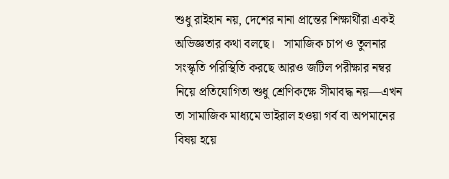শুধু রাইহান নয়, দেশের নানা প্রান্তের শিক্ষার্থীরা একই অভিজ্ঞতার কথা বলছে।   সামাজিক চাপ ও তুলনার সংস্কৃতি পরিস্থিতি করছে আরও জটিল পরীক্ষার নম্বর নিয়ে প্রতিযোগিতা শুধু শ্রেণিকক্ষে সীমাবদ্ধ নয়—এখন তা সামাজিক মাধ্যমে ভাইরাল হওয়া গর্ব বা অপমানের বিষয় হয়ে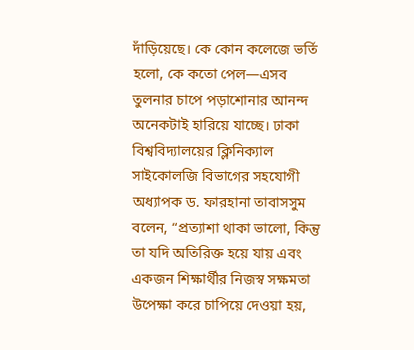দাঁড়িয়েছে। কে কোন কলেজে ভর্তি হলো, কে কতো পেল—এসব তুলনার চাপে পড়াশোনার আনন্দ অনেকটাই হারিয়ে যাচ্ছে। ঢাকা বিশ্ববিদ্যালয়ের ক্লিনিক্যাল সাইকোলজি বিভাগের সহযোগী অধ্যাপক ড. ফারহানা তাবাসসুম বলেন, “প্রত্যাশা থাকা ভালো, কিন্তু তা যদি অতিরিক্ত হয়ে যায় এবং একজন শিক্ষার্থীর নিজস্ব সক্ষমতা উপেক্ষা করে চাপিয়ে দেওয়া হয়,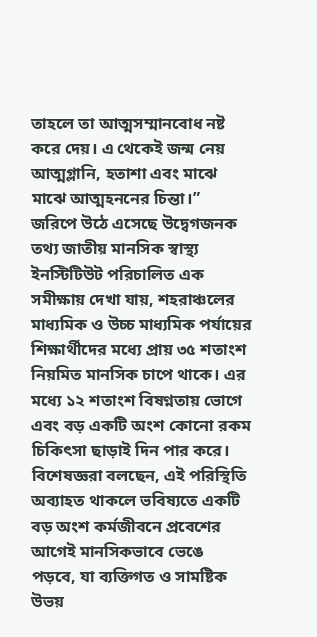তাহলে তা আত্মসম্মানবোধ নষ্ট করে দেয়। এ থেকেই জন্ম নেয় আত্মগ্লানি, হতাশা এবং মাঝে মাঝে আত্মহননের চিন্তা।”   জরিপে উঠে এসেছে উদ্বেগজনক তথ্য জাতীয় মানসিক স্বাস্থ্য ইনস্টিটিউট পরিচালিত এক সমীক্ষায় দেখা যায়, শহরাঞ্চলের মাধ্যমিক ও উচ্চ মাধ্যমিক পর্যায়ের শিক্ষার্থীদের মধ্যে প্রায় ৩৫ শতাংশ নিয়মিত মানসিক চাপে থাকে। এর মধ্যে ১২ শতাংশ বিষণ্নতায় ভোগে এবং বড় একটি অংশ কোনো রকম চিকিৎসা ছাড়াই দিন পার করে। বিশেষজ্ঞরা বলছেন, এই পরিস্থিতি অব্যাহত থাকলে ভবিষ্যতে একটি বড় অংশ কর্মজীবনে প্রবেশের আগেই মানসিকভাবে ভেঙে পড়বে, যা ব্যক্তিগত ও সামষ্টিক উভয়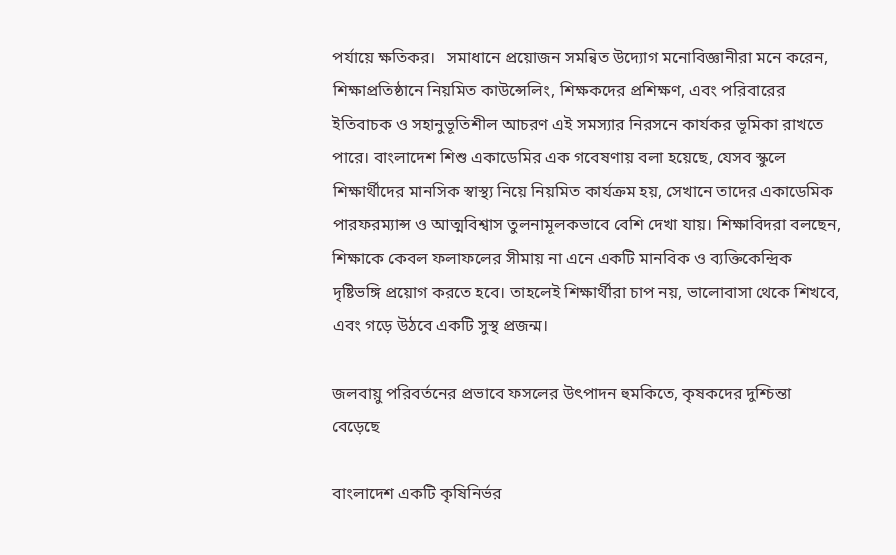পর্যায়ে ক্ষতিকর।   সমাধানে প্রয়োজন সমন্বিত উদ্যোগ মনোবিজ্ঞানীরা মনে করেন, শিক্ষাপ্রতিষ্ঠানে নিয়মিত কাউন্সেলিং, শিক্ষকদের প্রশিক্ষণ, এবং পরিবারের ইতিবাচক ও সহানুভূতিশীল আচরণ এই সমস্যার নিরসনে কার্যকর ভূমিকা রাখতে পারে। বাংলাদেশ শিশু একাডেমির এক গবেষণায় বলা হয়েছে, যেসব স্কুলে শিক্ষার্থীদের মানসিক স্বাস্থ্য নিয়ে নিয়মিত কার্যক্রম হয়, সেখানে তাদের একাডেমিক পারফরম্যান্স ও আত্মবিশ্বাস তুলনামূলকভাবে বেশি দেখা যায়। শিক্ষাবিদরা বলছেন, শিক্ষাকে কেবল ফলাফলের সীমায় না এনে একটি মানবিক ও ব্যক্তিকেন্দ্রিক দৃষ্টিভঙ্গি প্রয়োগ করতে হবে। তাহলেই শিক্ষার্থীরা চাপ নয়, ভালোবাসা থেকে শিখবে, এবং গড়ে উঠবে একটি সুস্থ প্রজন্ম।

জলবায়ু পরিবর্তনের প্রভাবে ফসলের উৎপাদন হুমকিতে, কৃষকদের দুশ্চিন্তা বেড়েছে

বাংলাদেশ একটি কৃষিনির্ভর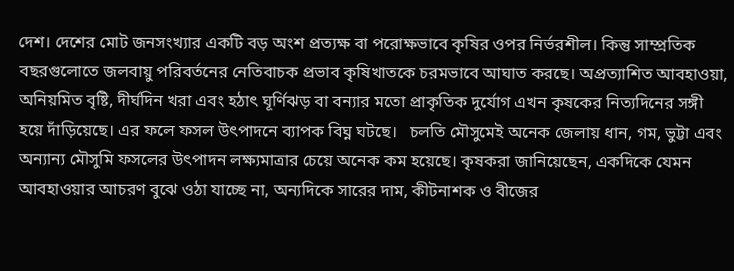দেশ। দেশের মোট জনসংখ্যার একটি বড় অংশ প্রত্যক্ষ বা পরোক্ষভাবে কৃষির ওপর নির্ভরশীল। কিন্তু সাম্প্রতিক বছরগুলোতে জলবায়ু পরিবর্তনের নেতিবাচক প্রভাব কৃষিখাতকে চরমভাবে আঘাত করছে। অপ্রত্যাশিত আবহাওয়া, অনিয়মিত বৃষ্টি, দীর্ঘদিন খরা এবং হঠাৎ ঘূর্ণিঝড় বা বন্যার মতো প্রাকৃতিক দুর্যোগ এখন কৃষকের নিত্যদিনের সঙ্গী হয়ে দাঁড়িয়েছে। এর ফলে ফসল উৎপাদনে ব্যাপক বিঘ্ন ঘটছে।   চলতি মৌসুমেই অনেক জেলায় ধান, গম, ভুট্টা এবং অন্যান্য মৌসুমি ফসলের উৎপাদন লক্ষ্যমাত্রার চেয়ে অনেক কম হয়েছে। কৃষকরা জানিয়েছেন, একদিকে যেমন আবহাওয়ার আচরণ বুঝে ওঠা যাচ্ছে না, অন্যদিকে সারের দাম, কীটনাশক ও বীজের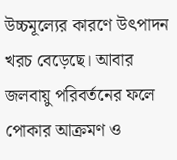উচ্চমূল্যের কারণে উৎপাদন খরচ বেড়েছে। আবার জলবায়ু পরিবর্তনের ফলে পোকার আক্রমণ ও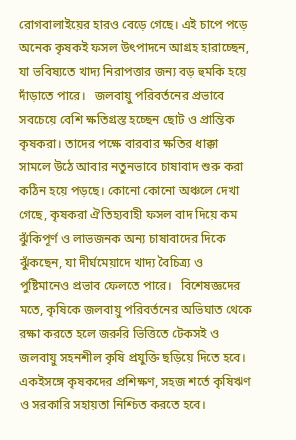রোগবালাইয়ের হারও বেড়ে গেছে। এই চাপে পড়ে অনেক কৃষকই ফসল উৎপাদনে আগ্রহ হারাচ্ছেন, যা ভবিষ্যতে খাদ্য নিরাপত্তার জন্য বড় হুমকি হয়ে দাঁড়াতে পারে।   জলবায়ু পরিবর্তনের প্রভাবে সবচেয়ে বেশি ক্ষতিগ্রস্ত হচ্ছেন ছোট ও প্রান্তিক কৃষকরা। তাদের পক্ষে বারবার ক্ষতির ধাক্কা সামলে উঠে আবার নতুনভাবে চাষাবাদ শুরু করা কঠিন হয়ে পড়ছে। কোনো কোনো অঞ্চলে দেখা গেছে, কৃষকরা ঐতিহ্যবাহী ফসল বাদ দিয়ে কম ঝুঁকিপূর্ণ ও লাভজনক অন্য চাষাবাদের দিকে ঝুঁকছেন, যা দীর্ঘমেয়াদে খাদ্য বৈচিত্র্য ও পুষ্টিমানেও প্রভাব ফেলতে পারে।   বিশেষজ্ঞদের মতে, কৃষিকে জলবায়ু পরিবর্তনের অভিঘাত থেকে রক্ষা করতে হলে জরুরি ভিত্তিতে টেকসই ও জলবায়ু সহনশীল কৃষি প্রযুক্তি ছড়িয়ে দিতে হবে। একইসঙ্গে কৃষকদের প্রশিক্ষণ, সহজ শর্তে কৃষিঋণ ও সরকারি সহায়তা নিশ্চিত করতে হবে।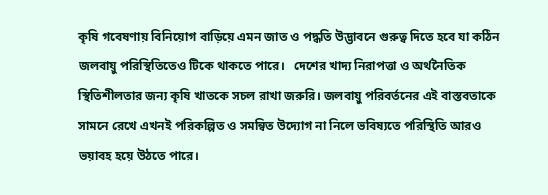কৃষি গবেষণায় বিনিয়োগ বাড়িয়ে এমন জাত ও পদ্ধতি উদ্ভাবনে গুরুত্ব দিতে হবে যা কঠিন জলবায়ু পরিস্থিতিতেও টিকে থাকতে পারে।   দেশের খাদ্য নিরাপত্তা ও অর্থনৈতিক স্থিতিশীলতার জন্য কৃষি খাতকে সচল রাখা জরুরি। জলবায়ু পরিবর্তনের এই বাস্তবতাকে সামনে রেখে এখনই পরিকল্পিত ও সমন্বিত উদ্যোগ না নিলে ভবিষ্যতে পরিস্থিতি আরও ভয়াবহ হয়ে উঠতে পারে।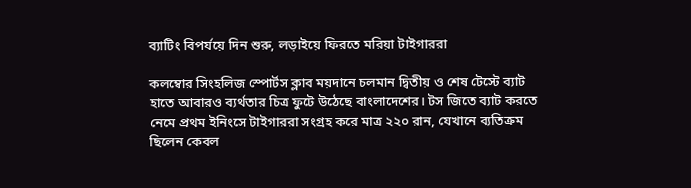ব্যাটিং বিপর্যয়ে দিন শুরু, লড়াইয়ে ফিরতে মরিয়া টাইগাররা

কলম্বোর সিংহলিজ স্পোর্টস ক্লাব ময়দানে চলমান দ্বিতীয় ও শেষ টেস্টে ব্যাট হাতে আবারও ব্যর্থতার চিত্র ফুটে উঠেছে বাংলাদেশের। টস জিতে ব্যাট করতে নেমে প্রথম ইনিংসে টাইগাররা সংগ্রহ করে মাত্র ২২০ রান, যেখানে ব্যতিক্রম ছিলেন কেবল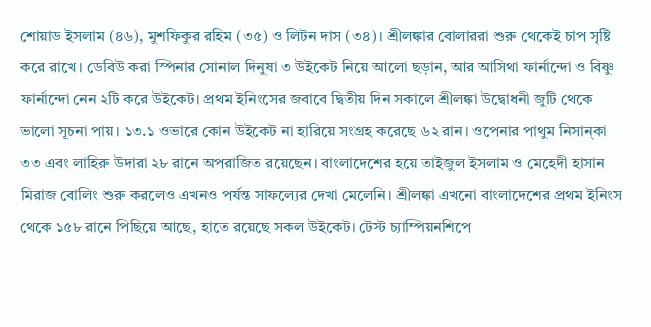শোয়াড ইসলাম (৪৬), মুশফিকুর রহিম (৩৫) ও লিটন দাস (৩৪)। শ্রীলঙ্কার বোলাররা শুরু থেকেই চাপ সৃষ্টি করে রাখে। ডেবিউ করা স্পিনার সোনাল দিনুষা ৩ উইকেট নিয়ে আলো ছড়ান, আর আসিথা ফার্নান্দো ও বিষ্ণু ফার্নান্দো নেন ২টি করে উইকেট। প্রথম ইনিংসের জবাবে দ্বিতীয় দিন সকালে শ্রীলঙ্কা উদ্বোধনী জুটি থেকে ভালো সূচনা পায়। ১৩.১ ওভারে কোন উইকেট না হারিয়ে সংগ্রহ করেছে ৬২ রান। ওপেনার পাথুম নিসান্কা ৩৩ এবং লাহিরু উদারা ২৮ রানে অপরাজিত রয়েছেন। বাংলাদেশের হয়ে তাইজুল ইসলাম ও মেহেদী হাসান মিরাজ বোলিং শুরু করলেও এখনও পর্যন্ত সাফল্যের দেখা মেলেনি। শ্রীলঙ্কা এখনো বাংলাদেশের প্রথম ইনিংস থেকে ১৫৮ রানে পিছিয়ে আছে, হাতে রয়েছে সকল উইকেট। টেস্ট চ্যাম্পিয়নশিপে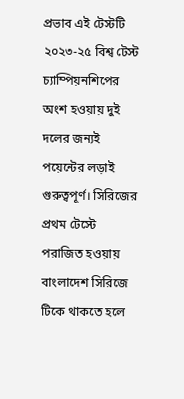প্রভাব এই টেস্টটি ২০২৩-২৫ বিশ্ব টেস্ট চ্যাম্পিয়নশিপের অংশ হওয়ায় দুই দলের জন্যই পয়েন্টের লড়াই গুরুত্বপূর্ণ। সিরিজের প্রথম টেস্টে পরাজিত হওয়ায় বাংলাদেশ সিরিজে টিকে থাকতে হলে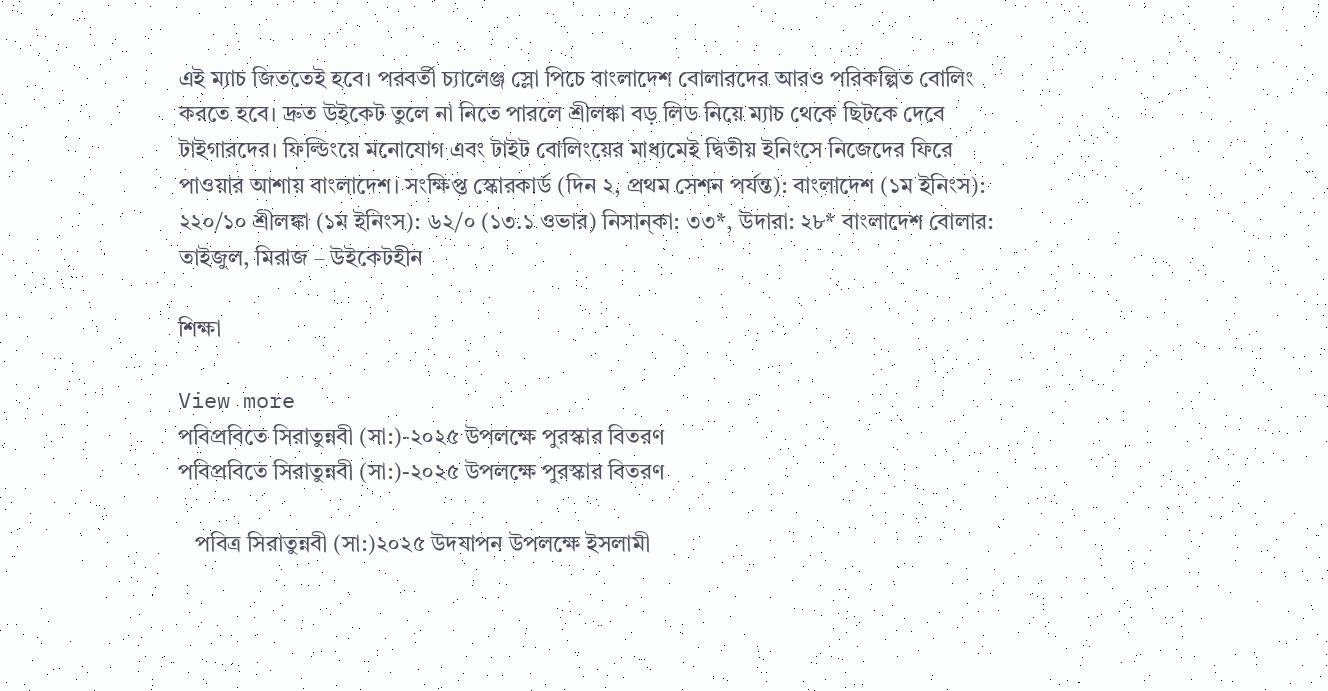এই ম্যাচ জিততেই হবে। পরবর্তী চ্যালেঞ্জ স্লো পিচে বাংলাদেশ বোলারদের আরও পরিকল্পিত বোলিং করতে হবে। দ্রুত উইকেট তুলে না নিতে পারলে শ্রীলঙ্কা বড় লিড নিয়ে ম্যাচ থেকে ছিটকে দেবে টাইগারদের। ফিল্ডিংয়ে মনোযোগ এবং টাইট বোলিংয়ের মাধ্যমেই দ্বিতীয় ইনিংসে নিজেদের ফিরে পাওয়ার আশায় বাংলাদেশ। সংক্ষিপ্ত স্কোরকার্ড (দিন ২, প্রথম সেশন পর্যন্ত): বাংলাদেশ (১ম ইনিংস): ২২০/১০ শ্রীলঙ্কা (১ম ইনিংস): ৬২/০ (১৩.১ ওভার) নিসান্কা: ৩৩*, উদারা: ২৮* বাংলাদেশ বোলার: তাইজুল, মিরাজ – উইকেটহীন

শিক্ষা

View more
পবিপ্রবিতে সিরাতুন্নবী (সা:)-২০২৫ উপলক্ষে পুরস্কার বিতরণ
পবিপ্রবিতে সিরাতুন্নবী (সা:)-২০২৫ উপলক্ষে পুরস্কার বিতরণ

   পবিত্র সিরাতুন্নবী (সা:)২০২৫ উদযাপন উপলক্ষে ইসলামী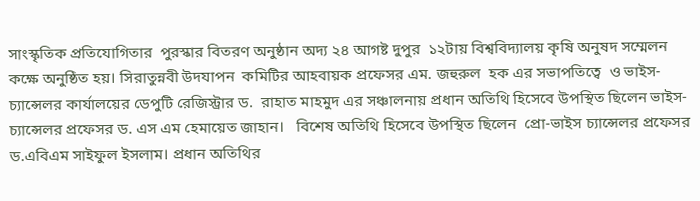সাংস্কৃতিক প্রতিযোগিতার  পুরস্কার বিতরণ অনুষ্ঠান অদ্য ২৪ আগষ্ট দুপুর  ১২টায় বিশ্ববিদ্যালয় কৃষি অনুষদ সম্মেলন কক্ষে অনুষ্ঠিত হয়। সিরাতুন্নবী উদযাপন  কমিটির আহবায়ক প্রফেসর এম. জহুরুল  হক এর সভাপতিত্বে  ও ভাইস-চ্যান্সেলর কার্যালয়ের ডেপুটি রেজিস্ট্রার ড.  রাহাত মাহমুদ এর সঞ্চালনায় প্রধান অতিথি হিসেবে উপস্থিত ছিলেন ভাইস-চ্যান্সেলর প্রফেসর ড. এস এম হেমায়েত জাহান।   বিশেষ অতিথি হিসেবে উপস্থিত ছিলেন  প্রো-ভাইস চ্যান্সেলর প্রফেসর ড.এবিএম সাইফুল ইসলাম। প্রধান অতিথির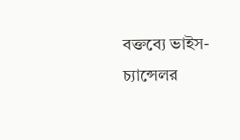বক্তব্যে ভাইস-চ্যান্সেলর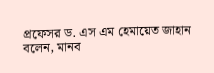প্রফেসর ড. এস এম হেমায়েত জাহান বলেন, মানব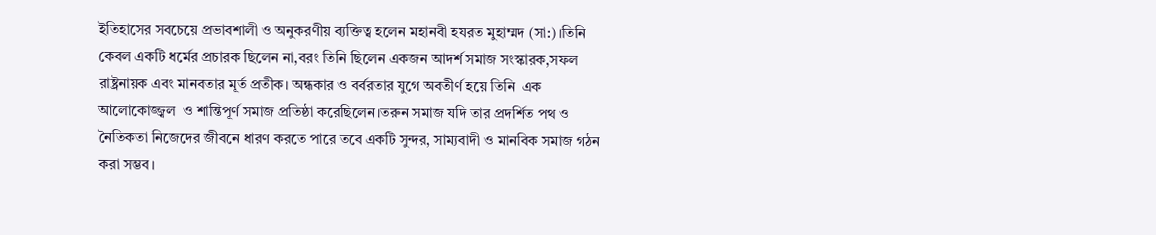ইতিহাসের সবচেয়ে প্রভাবশালী ও অনুকরণীয় ব্যক্তিত্ব হলেন মহানবী হযরত মুহাম্মদ (সা:)।তিনি কেবল একটি ধর্মের প্রচারক ছিলেন না,বরং তিনি ছিলেন একজন আদর্শ সমাজ সংস্কারক,সফল  রাষ্ট্রনায়ক এবং মানবতার মূর্ত প্রতীক। অন্ধকার ও বর্বরতার যুগে অবতীর্ণ হয়ে তিনি  এক আলোকোজ্জ্বল  ও শান্তিপূর্ণ সমাজ প্রতিষ্ঠা করেছিলেন।তরুন সমাজ যদি তার প্রদর্শিত পথ ও নৈতিকতা নিজেদের জীবনে ধারণ করতে পারে তবে একটি সুন্দর, সাম্যবাদী ও মানবিক সমাজ গঠন করা সম্ভব।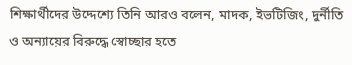শিক্ষার্থীদের উদ্দেশ্যে তিনি আরও বলেন, মাদক, ইভটিজিং, দুর্নীতি ও অন্যায়ের বিরুদ্ধে স্বোচ্ছার হতে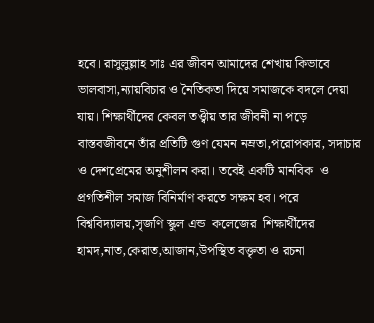হবে। রাসুলুল্লাহ সাঃ এর জীবন আমাদের শেখায় কিভাবে ভালবাসা,ন্যায়বিচার ও নৈতিকতা দিয়ে সমাজকে বদলে দেয়া যায়। শিক্ষার্থীদের কেবল তও্বীয় তার জীবনী না পড়ে বাস্তবজীবনে তাঁর প্রতিটি গুণ যেমন নম্রতা,পরোপকার, সদাচার ও দেশপ্রেমের অনুশীলন করা। তবেই একটি মানবিক  ও প্রগতিশীল সমাজ বিনির্মাণ করতে সক্ষম হব। পরে বিশ্ববিদ্যালয়,সৃজণি স্কুল এন্ড  কলেজের  শিক্ষার্থীদের হামদ,নাত,কেরাত,আজান,উপস্থিত বক্তৃতা ও রচনা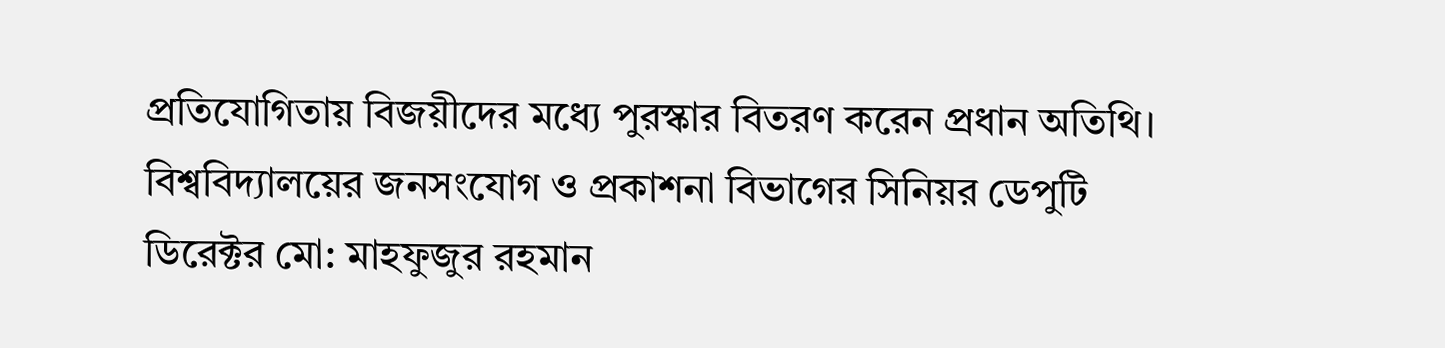প্রতিযোগিতায় বিজয়ীদের মধ্যে পুরস্কার বিতরণ করেন প্রধান অতিথি। বিশ্ববিদ্যালয়ের জনসংযোগ ও প্রকাশনা বিভাগের সিনিয়র ডেপুটি ডিরেক্টর মো: মাহফুজুর রহমান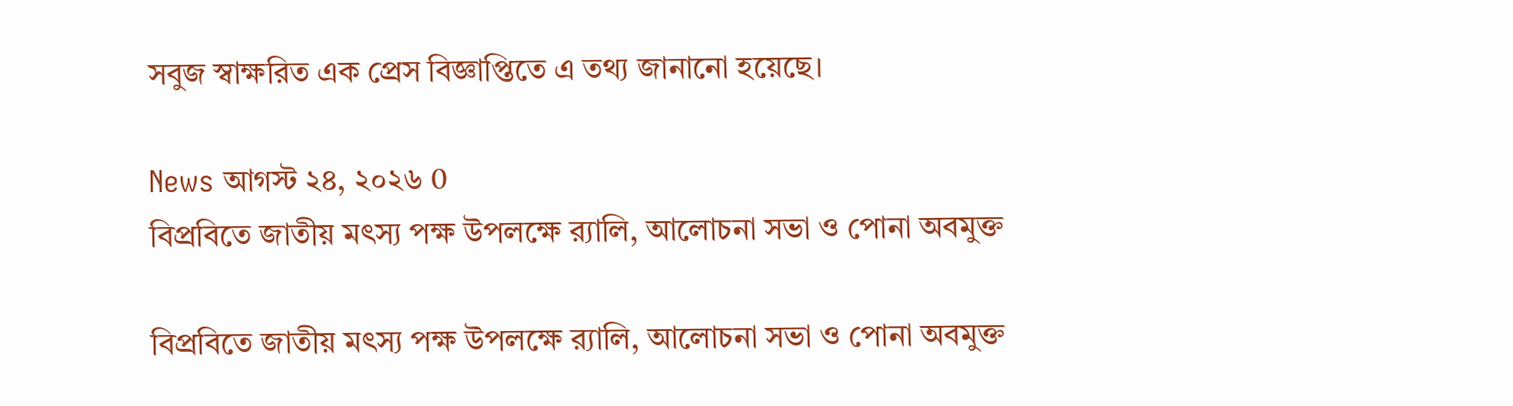সবুজ স্বাক্ষরিত এক প্রেস বিজ্ঞাপ্তিতে এ তথ্য জানানো হয়েছে।

News আগস্ট ২৪, ২০২৬ 0
বিপ্রবিতে জাতীয় মৎস্য পক্ষ উপলক্ষে র‍্যালি, আলোচনা সভা ও পোনা অবমুক্ত

বিপ্রবিতে জাতীয় মৎস্য পক্ষ উপলক্ষে র‍্যালি, আলোচনা সভা ও পোনা অবমুক্ত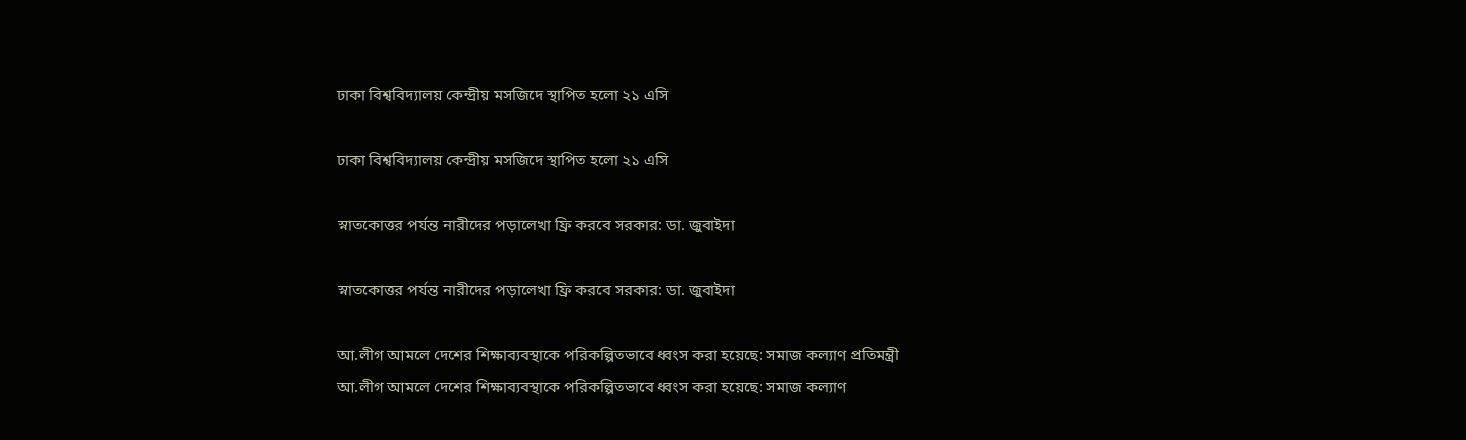ঢাকা বিশ্ববিদ্যালয় কেন্দ্রীয় মসজিদে স্থাপিত হলো ২১ এসি

ঢাকা বিশ্ববিদ্যালয় কেন্দ্রীয় মসজিদে স্থাপিত হলো ২১ এসি

স্নাতকোত্তর পর্যন্ত নারীদের পড়ালেখা ফ্রি করবে সরকার: ডা. জুবাইদা

স্নাতকোত্তর পর্যন্ত নারীদের পড়ালেখা ফ্রি করবে সরকার: ডা. জুবাইদা

আ.লীগ আমলে দেশের শিক্ষাব্যবস্থাকে পরিকল্পিতভাবে ধ্বংস করা হয়েছে: সমাজ কল্যাণ প্রতিমন্ত্রী
আ.লীগ আমলে দেশের শিক্ষাব্যবস্থাকে পরিকল্পিতভাবে ধ্বংস করা হয়েছে: সমাজ কল্যাণ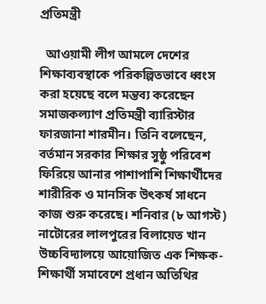প্রতিমন্ত্রী

  আওয়ামী লীগ আমলে দেশের শিক্ষাব্যবস্থাকে পরিকল্পিতভাবে ধ্বংস করা হয়েছে বলে মন্তব্য করেছেন সমাজকল্যাণ প্রতিমন্ত্রী ব্যারিস্টার ফারজানা শারমীন। তিনি বলেছেন, বর্তমান সরকার শিক্ষার সুষ্ঠু পরিবেশ ফিরিয়ে আনার পাশাপাশি শিক্ষার্থীদের শারীরিক ও মানসিক উৎকর্ষ সাধনে কাজ শুরু করেছে। শনিবার (৮ আগস্ট) নাটোরের লালপুরের বিলায়েত খান উচ্চবিদ্যালয়ে আয়োজিত এক শিক্ষক-শিক্ষার্থী সমাবেশে প্রধান অতিথির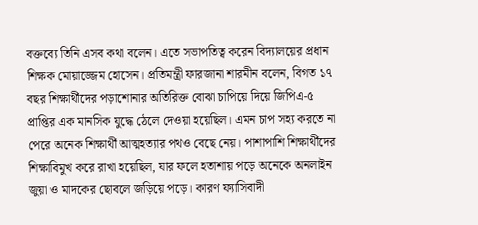বক্তব্যে তিনি এসব কথা বলেন। এতে সভাপতিত্ব করেন বিদ্যালয়ের প্রধান শিক্ষক মোয়াজ্জেম হোসেন। প্রতিমন্ত্রী ফারজানা শারমীন বলেন, বিগত ১৭ বছর শিক্ষার্থীদের পড়াশোনার অতিরিক্ত বোঝা চাপিয়ে দিয়ে জিপিএ-৫ প্রাপ্তির এক মানসিক যুদ্ধে ঠেলে দেওয়া হয়েছিল। এমন চাপ সহ্য করতে না পেরে অনেক শিক্ষার্থী আত্মহত্যার পথও বেছে নেয়। পাশাপাশি শিক্ষার্থীদের শিক্ষাবিমুখ করে রাখা হয়েছিল, যার ফলে হতাশায় পড়ে অনেকে অনলাইন জুয়া ও মাদকের ছোবলে জড়িয়ে পড়ে। কারণ ফ্যাসিবাদী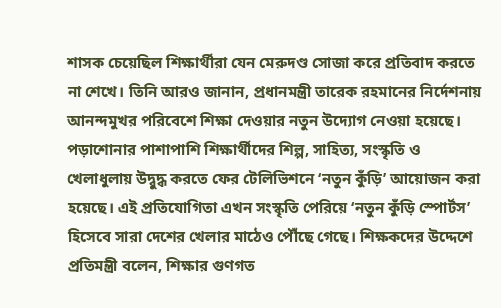শাসক চেয়েছিল শিক্ষার্থীরা যেন মেরুদণ্ড সোজা করে প্রতিবাদ করতে না শেখে। তিনি আরও জানান, প্রধানমন্ত্রী তারেক রহমানের নির্দেশনায় আনন্দমুখর পরিবেশে শিক্ষা দেওয়ার নতুন উদ্যোগ নেওয়া হয়েছে। পড়াশোনার পাশাপাশি শিক্ষার্থীদের শিল্প, সাহিত্য, সংস্কৃতি ও খেলাধুলায় উদ্বুদ্ধ করতে ফের টেলিভিশনে ‘নতুন কুঁড়ি’ আয়োজন করা হয়েছে। এই প্রতিযোগিতা এখন সংস্কৃতি পেরিয়ে ‘নতুন কুঁড়ি স্পোর্টস’ হিসেবে সারা দেশের খেলার মাঠেও পৌঁছে গেছে। শিক্ষকদের উদ্দেশে প্রতিমন্ত্রী বলেন, শিক্ষার গুণগত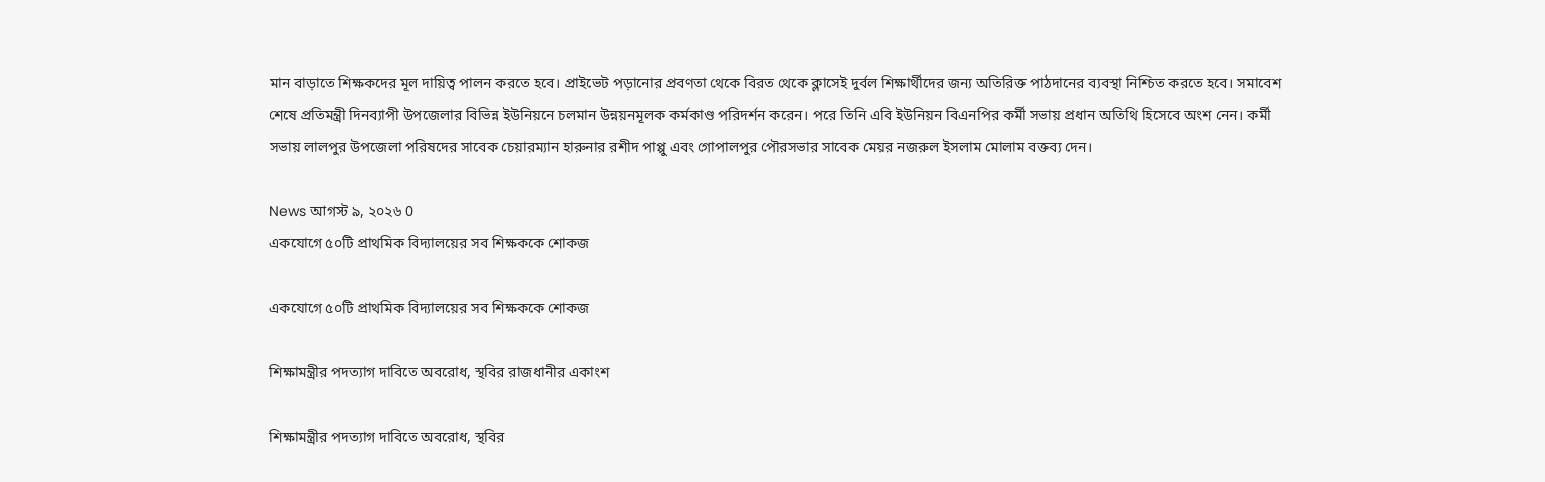মান বাড়াতে শিক্ষকদের মূল দায়িত্ব পালন করতে হবে। প্রাইভেট পড়ানোর প্রবণতা থেকে বিরত থেকে ক্লাসেই দুর্বল শিক্ষার্থীদের জন্য অতিরিক্ত পাঠদানের ব্যবস্থা নিশ্চিত করতে হবে। সমাবেশ শেষে প্রতিমন্ত্রী দিনব্যাপী উপজেলার বিভিন্ন ইউনিয়নে চলমান উন্নয়নমূলক কর্মকাণ্ড পরিদর্শন করেন। পরে তিনি এবি ইউনিয়ন বিএনপির কর্মী সভায় প্রধান অতিথি হিসেবে অংশ নেন। কর্মী সভায় লালপুর উপজেলা পরিষদের সাবেক চেয়ারম্যান হারুনার রশীদ পাপ্পু এবং গোপালপুর পৌরসভার সাবেক মেয়র নজরুল ইসলাম মোলাম বক্তব্য দেন।

News আগস্ট ৯, ২০২৬ 0
একযোগে ৫০টি প্রাথমিক বিদ্যালয়ের সব শিক্ষককে শোকজ

একযোগে ৫০টি প্রাথমিক বিদ্যালয়ের সব শিক্ষককে শোকজ

শিক্ষামন্ত্রীর পদত্যাগ দাবিতে অবরোধ, স্থবির রাজধানীর একাংশ

শিক্ষামন্ত্রীর পদত্যাগ দাবিতে অবরোধ, স্থবির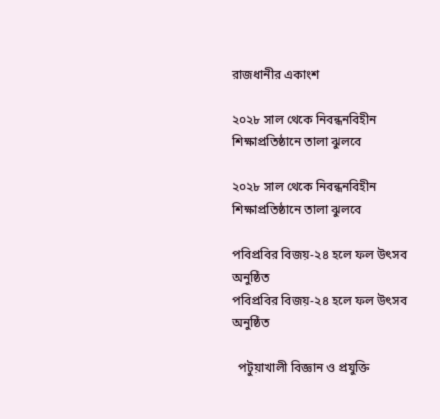রাজধানীর একাংশ

২০২৮ সাল থেকে নিবন্ধনবিহীন শিক্ষাপ্রতিষ্ঠানে তালা ঝুলবে

২০২৮ সাল থেকে নিবন্ধনবিহীন শিক্ষাপ্রতিষ্ঠানে তালা ঝুলবে

পবিপ্রবির বিজয়-২৪ হলে ফল উৎসব অনুষ্ঠিত
পবিপ্রবির বিজয়-২৪ হলে ফল উৎসব অনুষ্ঠিত

  পটুয়াখালী বিজ্ঞান ও প্রযুক্তি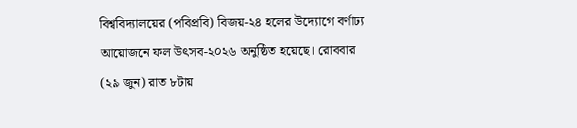বিশ্ববিদ্যালয়ের (পবিপ্রবি) বিজয়-২৪ হলের উদ্যোগে বর্ণাঢ্য আয়োজনে ফল উৎসব-২০২৬ অনুষ্ঠিত হয়েছে। রোববার (২৯ জুন) রাত ৮টায়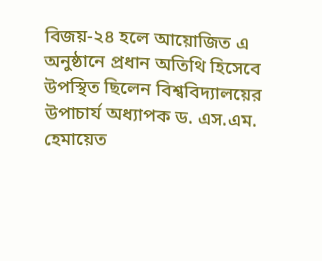বিজয়-২৪ হলে আয়োজিত এ অনুষ্ঠানে প্রধান অতিথি হিসেবে উপস্থিত ছিলেন বিশ্ববিদ্যালয়ের উপাচার্য অধ্যাপক ড. এস.এম. হেমায়েত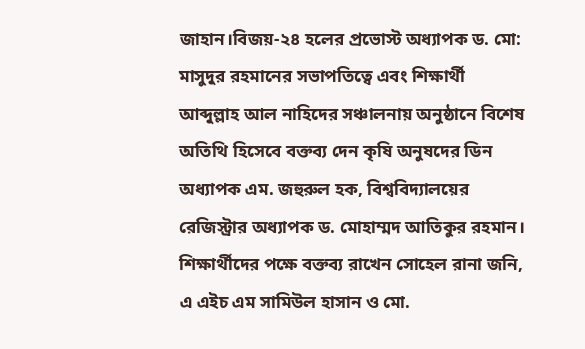জাহান।বিজয়-২৪ হলের প্রভোস্ট অধ্যাপক ড. মো: মাসুদুর রহমানের সভাপতিত্বে এবং শিক্ষার্থী আব্দুল্লাহ আল নাহিদের সঞ্চালনায় অনুষ্ঠানে বিশেষ অতিথি হিসেবে বক্তব্য দেন কৃষি অনুষদের ডিন অধ্যাপক এম. জহুরুল হক, বিশ্ববিদ্যালয়ের রেজিস্ট্রার অধ্যাপক ড. মোহাম্মদ আতিকুর রহমান। শিক্ষার্থীদের পক্ষে বক্তব্য রাখেন সোহেল রানা জনি, এ এইচ এম সামিউল হাসান ও মো.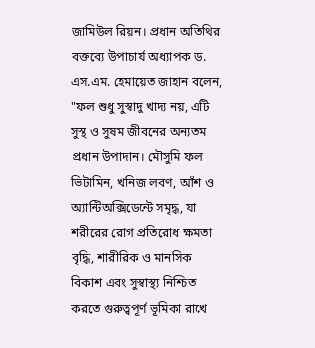জামিউল রিয়ন। প্রধান অতিথির বক্তব্যে উপাচার্য অধ্যাপক ড. এস.এম. হেমায়েত জাহান বলেন, "ফল শুধু সুস্বাদু খাদ্য নয়, এটি সুস্থ ও সুষম জীবনের অন্যতম প্রধান উপাদান। মৌসুমি ফল ভিটামিন, খনিজ লবণ, আঁশ ও অ্যান্টিঅক্সিডেন্টে সমৃদ্ধ, যা শরীরের রোগ প্রতিরোধ ক্ষমতা বৃদ্ধি, শারীরিক ও মানসিক বিকাশ এবং সুস্বাস্থ্য নিশ্চিত করতে গুরুত্বপূর্ণ ভূমিকা রাখে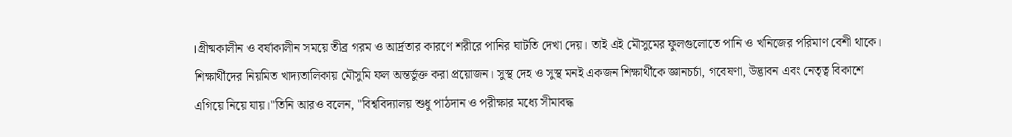।গ্রীষ্মকালীন ও বর্ষাকালীন সময়ে তীব্র গরম ও আর্দ্রতার কারণে শরীরে পানির ঘাটতি দেখা দেয়। তাই এই মৌসুমের ফুলগুলোতে পানি ও খনিজের পরিমাণ বেশী থাকে। শিক্ষার্থীদের নিয়মিত খাদ্যতালিকায় মৌসুমি ফল অন্তর্ভুক্ত করা প্রয়োজন। সুস্থ দেহ ও সুস্থ মনই একজন শিক্ষার্থীকে জ্ঞানচর্চা, গবেষণা, উদ্ভাবন এবং নেতৃত্ব বিকাশে এগিয়ে নিয়ে যায়।"তিনি আরও বলেন, "বিশ্ববিদ্যালয় শুধু পাঠদান ও পরীক্ষার মধ্যে সীমাবদ্ধ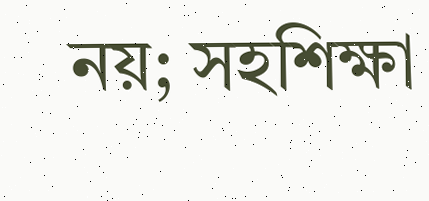নয়; সহশিক্ষা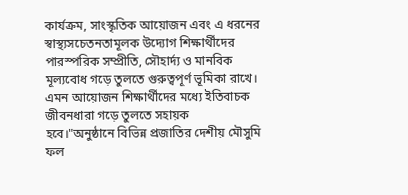কার্যক্রম, সাংস্কৃতিক আয়োজন এবং এ ধরনের স্বাস্থ্যসচেতনতামূলক উদ্যোগ শিক্ষার্থীদের পারস্পরিক সম্প্রীতি, সৌহার্দ্য ও মানবিক মূল্যবোধ গড়ে তুলতে গুরুত্বপূর্ণ ভূমিকা রাখে। এমন আয়োজন শিক্ষার্থীদের মধ্যে ইতিবাচক জীবনধারা গড়ে তুলতে সহায়ক হবে।"অনুষ্ঠানে বিভিন্ন প্রজাতির দেশীয় মৌসুমি ফল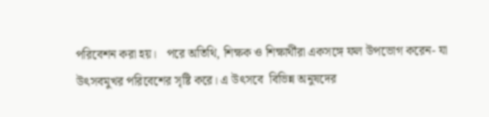পরিবেশন করা হয়।   পরে অতিথি, শিক্ষক ও শিক্ষার্থীরা একসঙ্গে ফল উপভোগ করেন- যা উৎসবমুখর পরিবেশের সৃষ্টি করে। এ উৎসবে  বিভিন্ন অনুষদের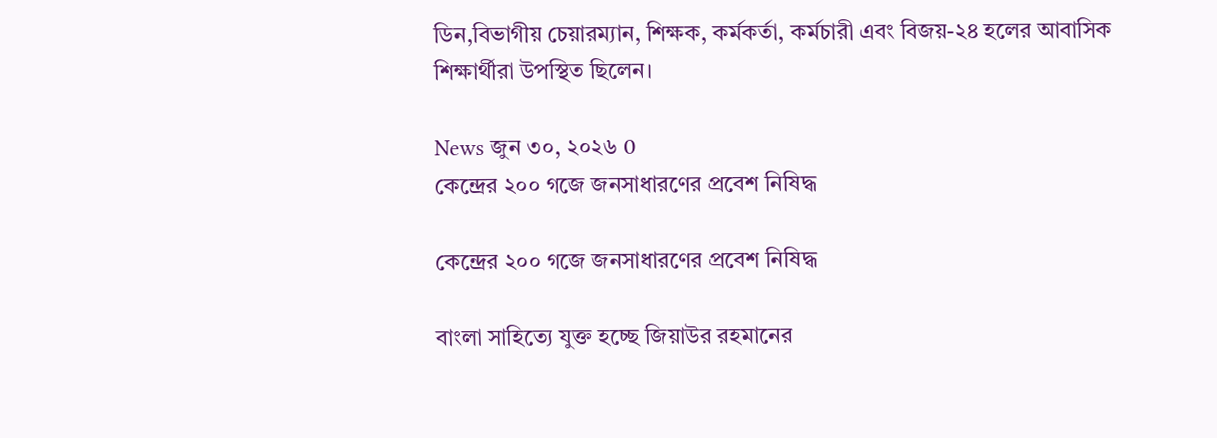ডিন,বিভাগীয় চেয়ারম্যান, শিক্ষক, কর্মকর্তা, কর্মচারী এবং বিজয়-২৪ হলের আবাসিক শিক্ষার্থীরা উপস্থিত ছিলেন।

News জুন ৩০, ২০২৬ 0
কেন্দ্রের ২০০ গজে জনসাধারণের প্রবেশ নিষিদ্ধ

কেন্দ্রের ২০০ গজে জনসাধারণের প্রবেশ নিষিদ্ধ

বাংলা সাহিত্যে যুক্ত হচ্ছে জিয়াউর রহমানের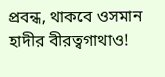প্রবন্ধ, থাকবে ওসমান হাদীর বীরত্বগাথাও!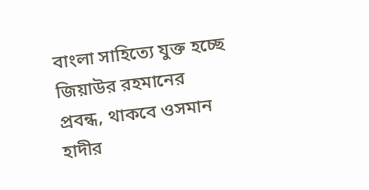বাংলা সাহিত্যে যুক্ত হচ্ছে জিয়াউর রহমানের প্রবন্ধ, থাকবে ওসমান হাদীর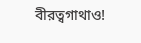বীরত্বগাথাও!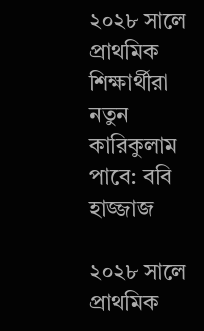২০২৮ সালে প্রাথমিক শিক্ষার্থীরা নতুন কারিকুলাম পাবে: ববি হাজ্জাজ

২০২৮ সালে প্রাথমিক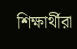শিক্ষার্থীরা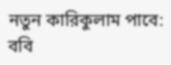নতুন কারিকুলাম পাবে: ববি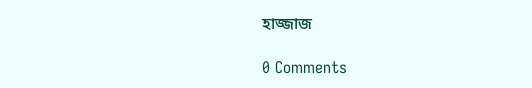হাজ্জাজ

0 Comments